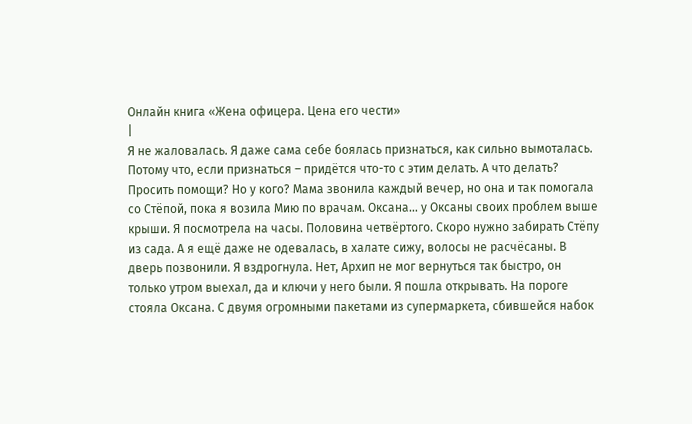Онлайн книга «Жена офицера. Цена его чести»
|
Я не жаловалась. Я даже сама себе боялась признаться, как сильно вымоталась. Потому что, если признаться – придётся что-то с этим делать. А что делать? Просить помощи? Но у кого? Мама звонила каждый вечер, но она и так помогала со Стёпой, пока я возила Мию по врачам. Оксана… у Оксаны своих проблем выше крыши. Я посмотрела на часы. Половина четвёртого. Скоро нужно забирать Стёпу из сада. А я ещё даже не одевалась, в халате сижу, волосы не расчёсаны. В дверь позвонили. Я вздрогнула. Нет, Архип не мог вернуться так быстро, он только утром выехал, да и ключи у него были. Я пошла открывать. На пороге стояла Оксана. С двумя огромными пакетами из супермаркета, сбившейся набок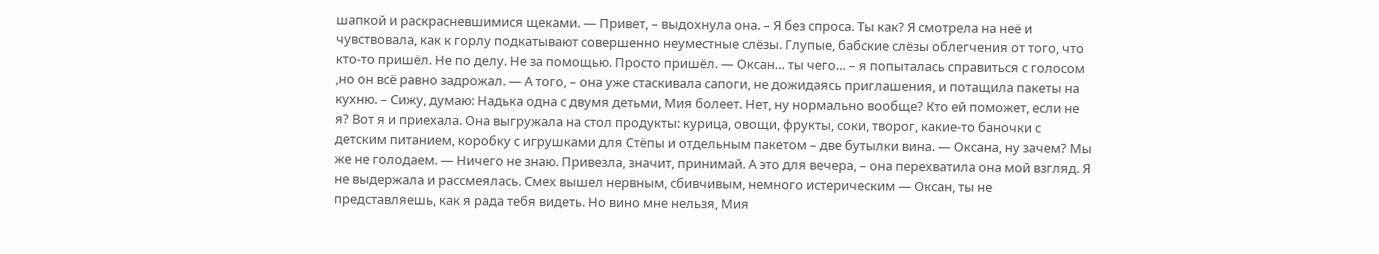шапкой и раскрасневшимися щеками. — Привет, – выдохнула она. – Я без спроса. Ты как? Я смотрела на неё и чувствовала, как к горлу подкатывают совершенно неуместные слёзы. Глупые, бабские слёзы облегчения от того, что кто-то пришёл. Не по делу. Не за помощью. Просто пришёл. — Оксан… ты чего… – я попыталась справиться с голосом ,но он всё равно задрожал. — А того, – она уже стаскивала сапоги, не дожидаясь приглашения, и потащила пакеты на кухню. – Сижу, думаю: Надька одна с двумя детьми, Мия болеет. Нет, ну нормально вообще? Кто ей поможет, если не я? Вот я и приехала. Она выгружала на стол продукты: курица, овощи, фрукты, соки, творог, какие-то баночки с детским питанием, коробку с игрушками для Стёпы и отдельным пакетом – две бутылки вина. — Оксана, ну зачем? Мы же не голодаем. — Ничего не знаю. Привезла, значит, принимай. А это для вечера, – она перехватила она мой взгляд. Я не выдержала и рассмеялась. Смех вышел нервным, сбивчивым, немного истерическим — Оксан, ты не представляешь, как я рада тебя видеть. Но вино мне нельзя, Мия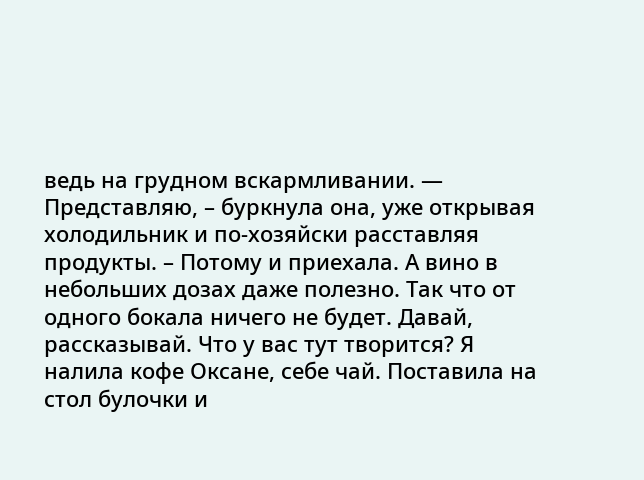ведь на грудном вскармливании. — Представляю, – буркнула она, уже открывая холодильник и по-хозяйски расставляя продукты. – Потому и приехала. А вино в небольших дозах даже полезно. Так что от одного бокала ничего не будет. Давай, рассказывай. Что у вас тут творится? Я налила кофе Оксане, себе чай. Поставила на стол булочки и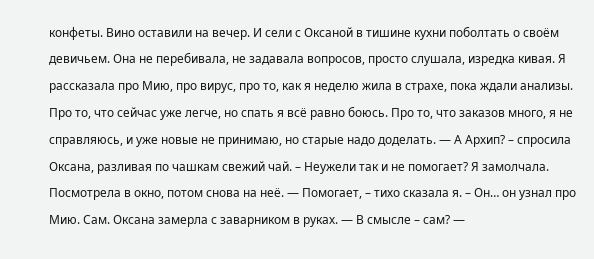конфеты. Вино оставили на вечер. И сели с Оксаной в тишине кухни поболтать о своём девичьем. Она не перебивала, не задавала вопросов, просто слушала, изредка кивая. Я рассказала про Мию, про вирус, про то, как я неделю жила в страхе, пока ждали анализы. Про то, что сейчас уже легче, но спать я всё равно боюсь. Про то, что заказов много, я не справляюсь, и уже новые не принимаю, но старые надо доделать. — А Архип? – спросила Оксана, разливая по чашкам свежий чай. – Неужели так и не помогает? Я замолчала. Посмотрела в окно, потом снова на неё. — Помогает, – тихо сказала я. – Он… он узнал про Мию. Сам. Оксана замерла с заварником в руках. — В смысле – сам? —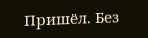Пришёл. Без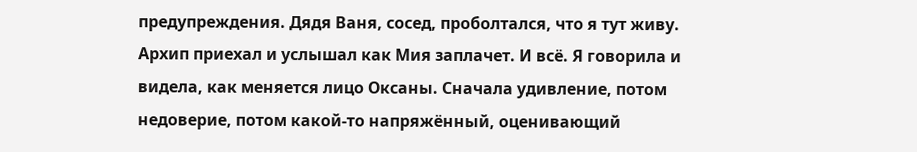предупреждения. Дядя Ваня, сосед, проболтался, что я тут живу. Архип приехал и услышал как Мия заплачет. И всё. Я говорила и видела, как меняется лицо Оксаны. Сначала удивление, потом недоверие, потом какой-то напряжённый, оценивающий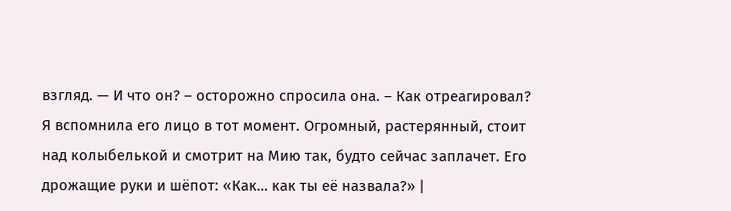взгляд. — И что он? – осторожно спросила она. – Как отреагировал? Я вспомнила его лицо в тот момент. Огромный, растерянный, стоит над колыбелькой и смотрит на Мию так, будто сейчас заплачет. Его дрожащие руки и шёпот: «Как… как ты её назвала?» |